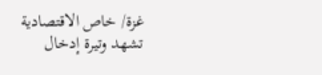غزة/ خاص الاقتصادية
تشهد وتيرة إدخال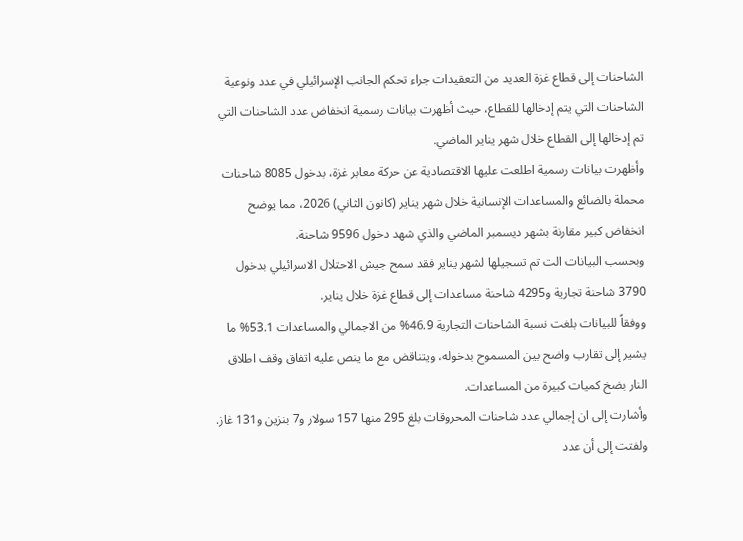الشاحنات إلى قطاع غزة العديد من التعقيدات جراء تحكم الجانب الإسرائيلي في عدد ونوعية الشاحنات التي يتم إدخالها للقطاع، حيث أظهرت بيانات رسمية انخفاض عدد الشاحنات التي تم إدخالها إلى القطاع خلال شهر يناير الماضي.
وأظهرت بيانات رسمية اطلعت عليها الاقتصادية عن حركة معابر غزة، بدخول 8085 شاحنات محملة بالضائع والمساعدات الإنسانية خلال شهر يناير (كانون الثاني) 2026، مما يوضح انخفاض كبير مقارنة بشهر ديسمبر الماضي والذي شهد دخول 9596 شاحنة.
وبحسب البيانات الت تم تسجيلها لشهر يناير فقد سمح جيش الاحتلال الاسرائيلي بدخول 3790 شاحنة تجارية و4295 شاحنة مساعدات إلى قطاع غزة خلال يناير.
ووفقاً للبيانات بلغت نسبة الشاحنات التجارية 46.9% من الاجمالي والمساعدات 53.1% ما يشير إلى تقارب واضح بين المسموح بدخوله، ويتناقض مع ما ينص عليه اتفاق وقف اطلاق النار بضخ كميات كبيرة من المساعدات.
وأشارت إلى ان إجمالي عدد شاحنات المحروقات بلغ 295 منها 157 سولار و7 بنزين و131 غاز.
ولفتت إلى أن عدد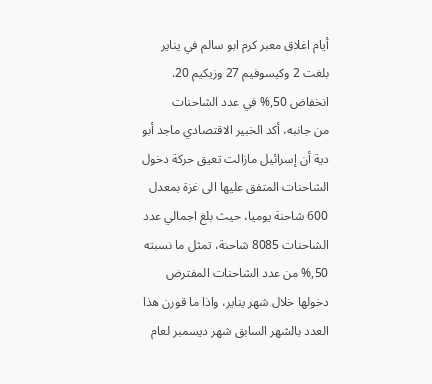أيام اغلاق معبر كرم ابو سالم في يناير بلغت 2 وكيسوفيم 27 وزيكيم 20.
انخفاض 50,% في عدد الشاحنات
من جانبه، أكد الخبير الاقتصادي ماجد أبو دية أن إسرائيل مازالت تعيق حركة دخول الشاحنات المتفق عليها الى غزة بمعدل 600 شاحنة يوميا، حيث بلغ اجمالي عدد الشاحنات 8085 شاحنة، تمثل ما نسبته 50,% من عدد الشاحنات المفترض دخولها خلال شهر يناير، واذا ما قورن هذا العدد بالشهر السابق شهر ديسمبر لعام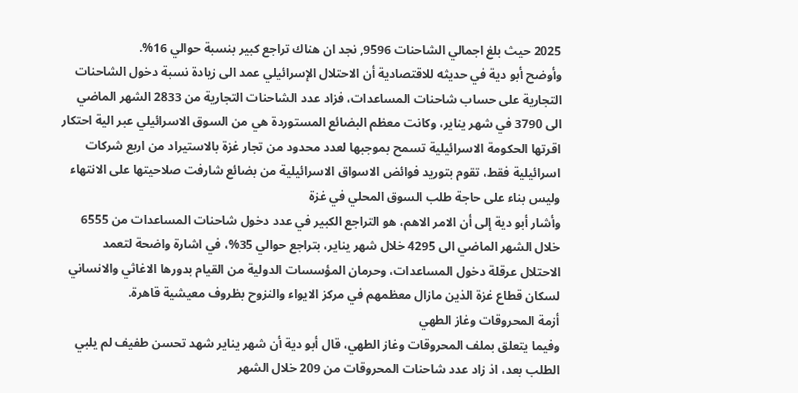2025 حيث بلغ اجمالي الشاحنات 9596, نجد ان هناك تراجع كبير بنسبة حوالي 16%.
وأوضح أبو دية في حديثه للاقتصادية أن الاحتلال الإسرائيلي عمد الى زيادة نسبة دخول الشاحنات التجارية على حساب شاحنات المساعدات، فزاد عدد الشاحنات التجارية من 2833 الشهر الماضي الى 3790 في شهر يناير، وكانت معظم البضائع المستوردة هي من السوق الاسرائيلي عبر الية احتكار اقرتها الحكومة الاسرائيلية تسمح بموجبها لعدد محدود من تجار غزة بالاستيراد من اربع شركات اسرائيلية فقط، تقوم بتوريد فوائض الاسواق الاسرائيلية من بضائع شارفت صلاحيتها على الانتهاء وليس بناء على حاجة طلب السوق المحلي في غزة
وأشار أبو دية إلى أن الامر الاهم، هو التراجع الكبير في عدد دخول شاحنات المساعدات من 6555 خلال الشهر الماضي الى 4295 خلال شهر يناير، بتراجع حوالي 35%، في اشارة واضحة لتعمد الاحتلال عرقلة دخول المساعدات، وحرمان المؤسسات الدولية من القيام بدورها الاغاثي والانساني لسكان قطاع غزة الذين مازال معظمهم في مركز الايواء والنزوح بظروف معيشية قاهرة.
أزمة المحروقات وغاز الطهي
وفيما يتعلق بملف المحروقات وغاز الطهي، قال أبو دية أن شهر يناير شهد تحسن طفيف لم يلبي الطلب بعد، اذ زاد عدد شاحنات المحروقات من 209 خلال الشهر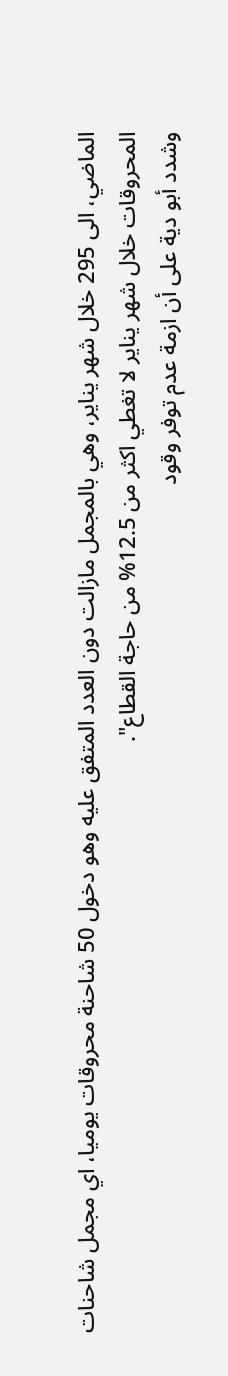الماضي، الى 295 خلال شهر يناير، وهي بالمجمل مازالت دون العدد المتفق عليه وهو دخول 50 شاحنة محروقات يوميا، اي مجمل شاحنات المحروقات خلال شهر يناير لا تغطي اكثر من 12.5% من حاجة القطاع".
وشدد أبو دية على أن ازمة عدم توفر وقود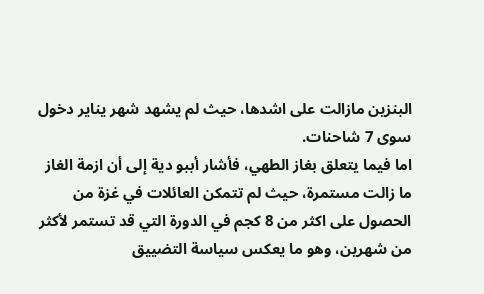البنزين مازالت على اشدها، حيث لم يشهد شهر يناير دخول سوى 7 شاحنات.
اما فيما يتعلق بغاز الطهي، فأشار أببو دية إلى أن ازمة الغاز ما زالت مستمرة، حيث لم تتمكن العائلات في غزة من الحصول على اكثر من 8 كجم في الدورة التي قد تستمر لأكثر من شهرين، وهو ما يعكس سياسة التضييق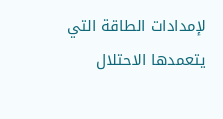لإمدادات الطاقة التي يتعمدها الاحتلال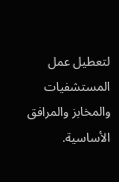لتعطيل عمل المستشفيات والمخابز والمرافق الأساسية.